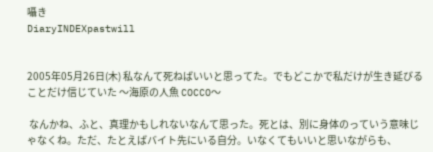囁き
DiaryINDEXpastwill


2005年05月26日(木) 私なんて死ねばいいと思ってた。でもどこかで私だけが生き延びることだけ信じていた 〜海原の人魚 COCCO〜

 なんかね、ふと、真理かもしれないなんて思った。死とは、別に身体のっていう意味じゃなくね。ただ、たとえばバイト先にいる自分。いなくてもいいと思いながらも、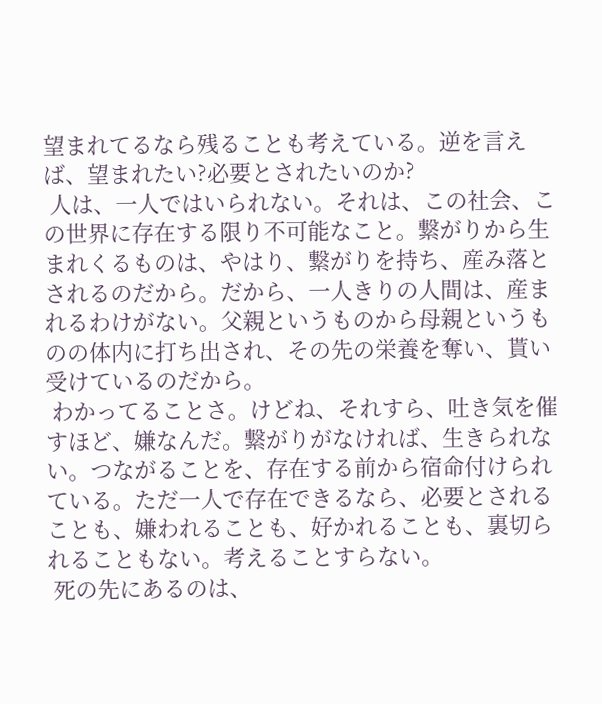望まれてるなら残ることも考えている。逆を言えば、望まれたい?必要とされたいのか?
 人は、一人ではいられない。それは、この社会、この世界に存在する限り不可能なこと。繋がりから生まれくるものは、やはり、繋がりを持ち、産み落とされるのだから。だから、一人きりの人間は、産まれるわけがない。父親というものから母親というものの体内に打ち出され、その先の栄養を奪い、貰い受けているのだから。
 わかってることさ。けどね、それすら、吐き気を催すほど、嫌なんだ。繋がりがなければ、生きられない。つながることを、存在する前から宿命付けられている。ただ一人で存在できるなら、必要とされることも、嫌われることも、好かれることも、裏切られることもない。考えることすらない。
 死の先にあるのは、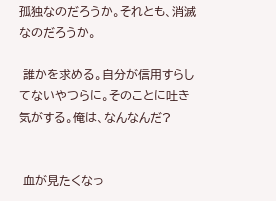孤独なのだろうか。それとも、消滅なのだろうか。

 誰かを求める。自分が信用すらしてないやつらに。そのことに吐き気がする。俺は、なんなんだ?


 血が見たくなっ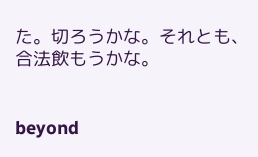た。切ろうかな。それとも、合法飲もうかな。


beyond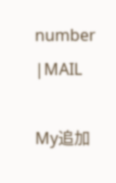number |MAIL

My追加